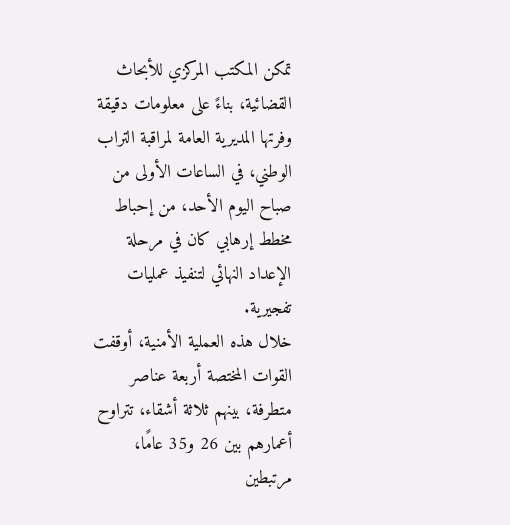تمكن المكتب المركزي للأبحاث القضائية، بناءً على معلومات دقيقة وفرتها المديرية العامة لمراقبة التراب الوطني، في الساعات الأولى من صباح اليوم الأحد، من إحباط مخطط إرهابي كان في مرحلة الإعداد النهائي لتنفيذ عمليات تفجيرية.
خلال هذه العملية الأمنية، أوقفت القوات المختصة أربعة عناصر متطرفة، بينهم ثلاثة أشقاء، تتراوح أعمارهم بين 26 و35 عامًا، مرتبطين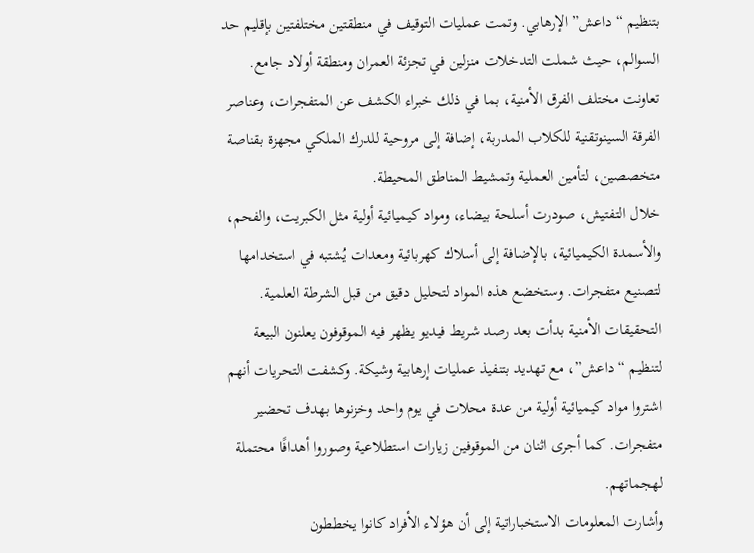بتنظيم “داعش” الإرهابي. وتمت عمليات التوقيف في منطقتين مختلفتين بإقليم حد السوالم، حيث شملت التدخلات منزلين في تجزئة العمران ومنطقة أولاد جامع.
تعاونت مختلف الفرق الأمنية، بما في ذلك خبراء الكشف عن المتفجرات، وعناصر الفرقة السينوتقنية للكلاب المدربة، إضافة إلى مروحية للدرك الملكي مجهزة بقناصة متخصصين، لتأمين العملية وتمشيط المناطق المحيطة.
خلال التفتيش، صودرت أسلحة بيضاء، ومواد كيميائية أولية مثل الكبريت، والفحم، والأسمدة الكيميائية، بالإضافة إلى أسلاك كهربائية ومعدات يُشتبه في استخدامها لتصنيع متفجرات. وستخضع هذه المواد لتحليل دقيق من قبل الشرطة العلمية.
التحقيقات الأمنية بدأت بعد رصد شريط فيديو يظهر فيه الموقوفون يعلنون البيعة لتنظيم “داعش”، مع تهديد بتنفيذ عمليات إرهابية وشيكة. وكشفت التحريات أنهم اشتروا مواد كيميائية أولية من عدة محلات في يوم واحد وخزنوها بهدف تحضير متفجرات. كما أجرى اثنان من الموقوفين زيارات استطلاعية وصوروا أهدافًا محتملة لهجماتهم.
وأشارت المعلومات الاستخباراتية إلى أن هؤلاء الأفراد كانوا يخططون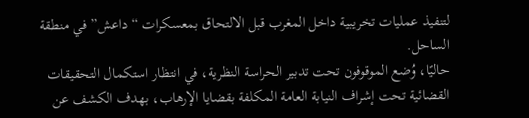لتنفيذ عمليات تخريبية داخل المغرب قبل الالتحاق بمعسكرات “داعش” في منطقة الساحل.
حاليًا، وُضع الموقوفون تحت تدبير الحراسة النظرية، في انتظار استكمال التحقيقات القضائية تحت إشراف النيابة العامة المكلفة بقضايا الإرهاب، بهدف الكشف عن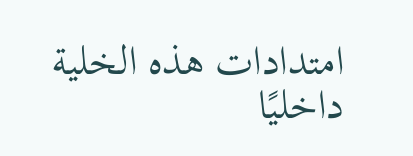امتدادات هذه الخلية داخليًا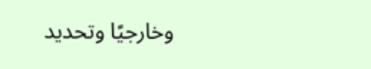وخارجيًا وتحديد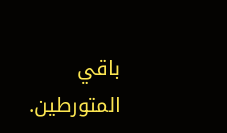باقي المتورطين.